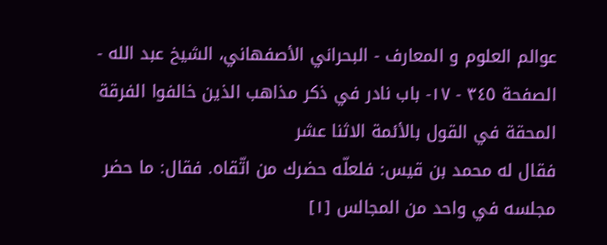عوالم العلوم و المعارف - البحراني الأصفهاني، الشيخ عبد الله - الصفحة ٣٤٥ - ١٧- باب نادر في ذكر مذاهب الذين خالفوا الفرقة المحقة في القول بالأئمة الاثنا عشر
فقال له محمد بن قيس: فلعلّه حضرك من اتّقاه. فقال: ما حضر مجلسه في واحد من المجالس [١]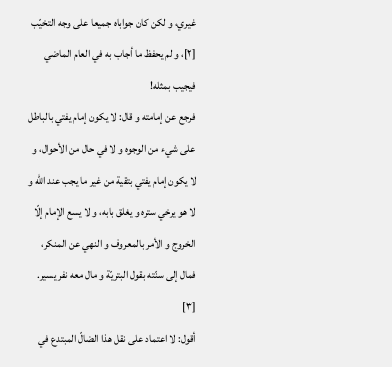غيري، و لكن كان جواباه جميعا على وجه التخيّب [٢]، و لم يحفظ ما أجاب به في العام الماضي فيجيب بمثله!
فرجع عن إمامته و قال: لا يكون إمام يفتي بالباطل على شيء من الوجوه و لا في حال من الأحوال، و لا يكون إمام يفتي بتقية من غير ما يجب عند اللّه و لا هو يرخي ستره و يغلق بابه، و لا يسع الإمام إلّا الخروج و الأمر بالمعروف و النهي عن المنكر، فمال إلى سنّته بقول البتريّة و مال معه نفر يسير. [٣]
أقول: لا اعتماد على نقل هذا الضالّ المبتدع في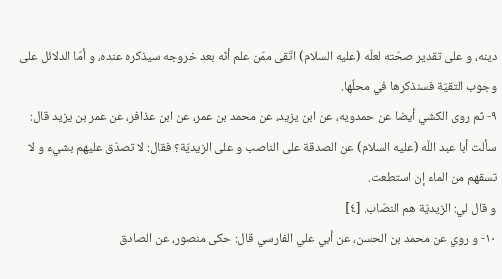دينه، و على تقدير صحّته لعلّه (عليه السلام) اتّقى ممّن علم أنّه بعد خروجه سيذكره عنده، و أمّا الدلائل على وجوب التقيّة فسنذكرها في محلّها.
٩- ثم روى الكشي أيضا عن حمدويه، عن ابن يزيد، عن محمد بن عمر، عن ابن عذافر، عن عمر بن يزيد قال: سألت أبا عبد اللّه (عليه السلام) عن الصدقة على الناصب و على الزيديّة؟ فقال: لا تصدّق عليهم بشيء و لا تسقهم من الماء إن استطعت.
و قال لي: الزيديّة هم النصّاب. [٤]
١٠- و روي عن محمد بن الحسن، عن أبي علي الفارسي قال: حكى منصور، عن الصادق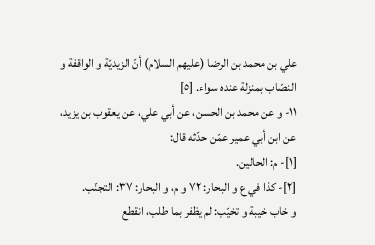علي بن محمد بن الرضا (عليهم السلام) أنّ الزيديّة و الواقفة و النصّاب بمنزلة عنده سواء. [٥]
١١- و عن محمد بن الحسن، عن أبي علي، عن يعقوب بن يزيد، عن ابن أبي عمير عمّن حدّثه قال:
[١]- م: الحالين.
[٢]- كذا في ع و البحار: ٧٢ و م، و البحار: ٣٧: التجنّب.
و خاب خيبة و تخيّب: لم يظفر بما طلب، انقطع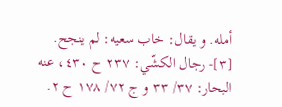أمله. و يقال: خاب سعيه: لم ينجح.
[٣]- رجال الكشّي: ٢٣٧ ح ٤٣٠، عنه البحار: ٣٧/ ٣٣ و ج ٧٢/ ١٧٨ ح ٢.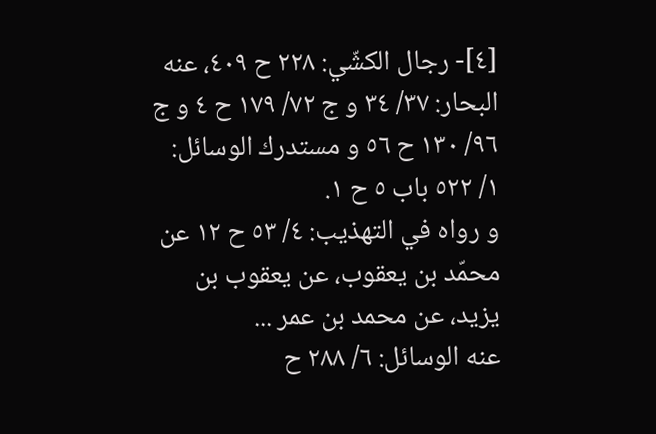[٤]- رجال الكشّي: ٢٢٨ ح ٤٠٩، عنه البحار: ٣٧/ ٣٤ و ج ٧٢/ ١٧٩ ح ٤ و ج ٩٦/ ١٣٠ ح ٥٦ و مستدرك الوسائل: ١/ ٥٢٢ باب ٥ ح ١.
و رواه في التهذيب: ٤/ ٥٣ ح ١٢ عن محمّد بن يعقوب، عن يعقوب بن يزيد، عن محمد بن عمر ...
عنه الوسائل: ٦/ ٢٨٨ ح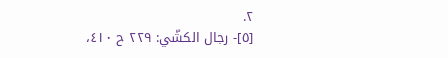٢.
[٥]- رجال الكشّي: ٢٢٩ ح ٤١٠،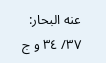عنه البحار: ٣٧/ ٣٤ و ج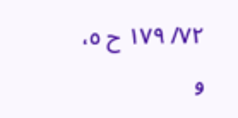٧٢/ ١٧٩ ح ٥، و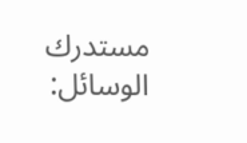مستدرك الوسائل: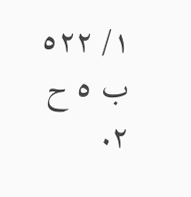١/ ٥٢٢ ب ٥ ح ٢.